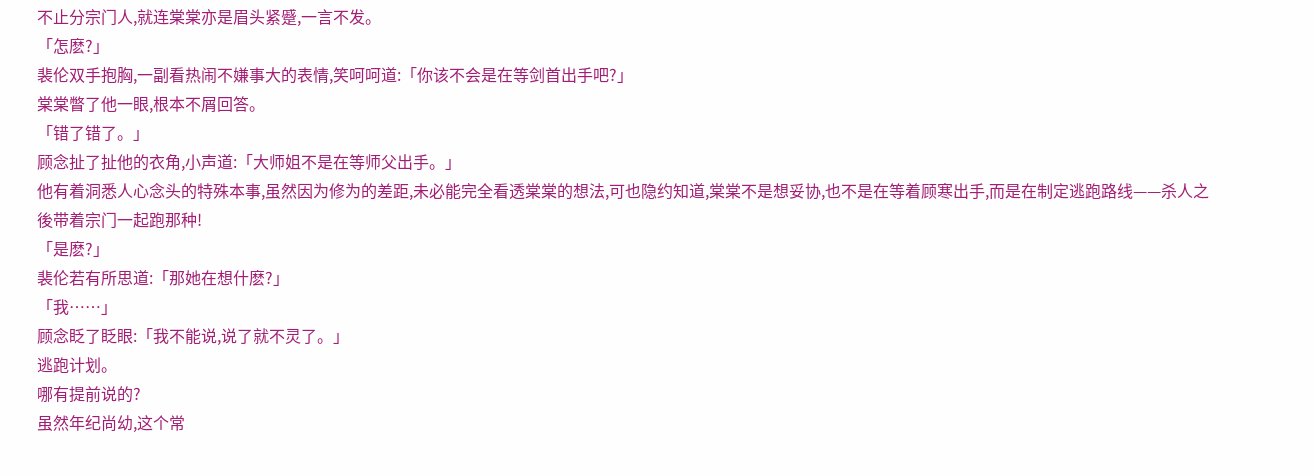不止分宗门人,就连棠棠亦是眉头紧蹙,一言不发。
「怎麽?」
裴伦双手抱胸,一副看热闹不嫌事大的表情,笑呵呵道:「你该不会是在等剑首出手吧?」
棠棠瞥了他一眼,根本不屑回答。
「错了错了。」
顾念扯了扯他的衣角,小声道:「大师姐不是在等师父出手。」
他有着洞悉人心念头的特殊本事,虽然因为修为的差距,未必能完全看透棠棠的想法,可也隐约知道,棠棠不是想妥协,也不是在等着顾寒出手,而是在制定逃跑路线——杀人之後带着宗门一起跑那种!
「是麽?」
裴伦若有所思道:「那她在想什麽?」
「我……」
顾念眨了眨眼:「我不能说,说了就不灵了。」
逃跑计划。
哪有提前说的?
虽然年纪尚幼,这个常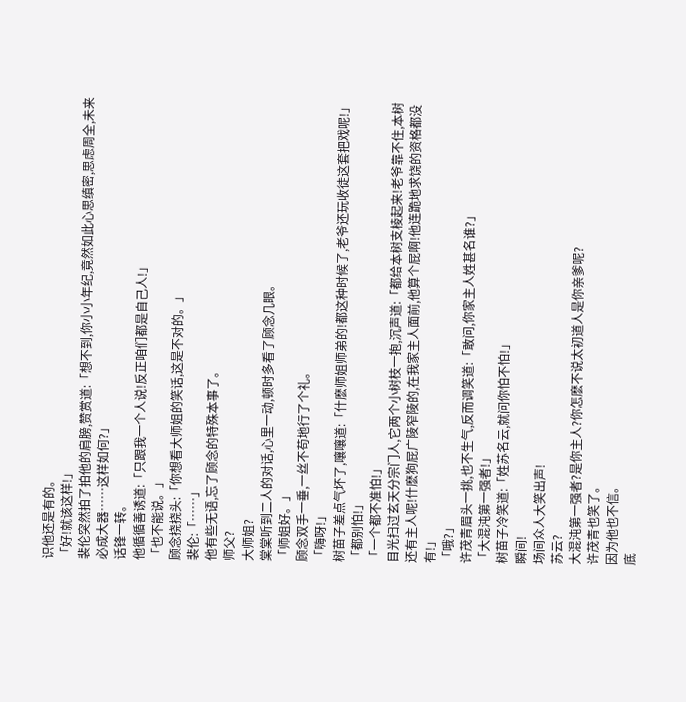识他还是有的。
「好!就该这样!」
裴伦突然拍了拍他的肩膀,赞赏道:「想不到,你小小年纪,竟然如此心思缜密,思虑周全,未来必成大器……这样如何?」
话锋一转。
他循循善诱道:「只跟我一个人说!反正咱们都是自己人!」
「也不能说。」
顾念挠挠头:「你想看大师姐的笑话,这是不对的。」
裴伦:「……」
他有些无语,忘了顾念的特殊本事了。
师父?
大师姐?
棠棠听到二人的对话,心里一动,顿时多看了顾念几眼。
「师姐好。」
顾念双手一垂,一丝不苟地行了个礼。
「嗨呀!」
树苗子差点气坏了,嚷嚷道:「什麽师姐师弟的!都这种时候了,老爷还玩收徒这套把戏呢!」
「都别怕!」
「一个都不准怕!」
目光扫过玄天分宗门人,它两个小树枝一抱,沉声道:「都给本树支棱起来!老爷靠不住,本树还有主人呢!什麽狗屁广陵窄陵的,在我家主人面前,他算个屁啊!他连跪地求饶的资格都没有!」
「哦?」
许茂青眉头一挑,也不生气,反而调笑道:「敢问,你家主人姓甚名谁?」
「大混沌第一强者!」
树苗子冷笑道:「姓苏名云,就问你怕不怕!」
瞬间!
场间众人大笑出声!
苏云?
大混沌第一强者?是你主人?你怎麽不说太初道人是你亲爹呢?
许茂青也笑了。
因为他也不信。
底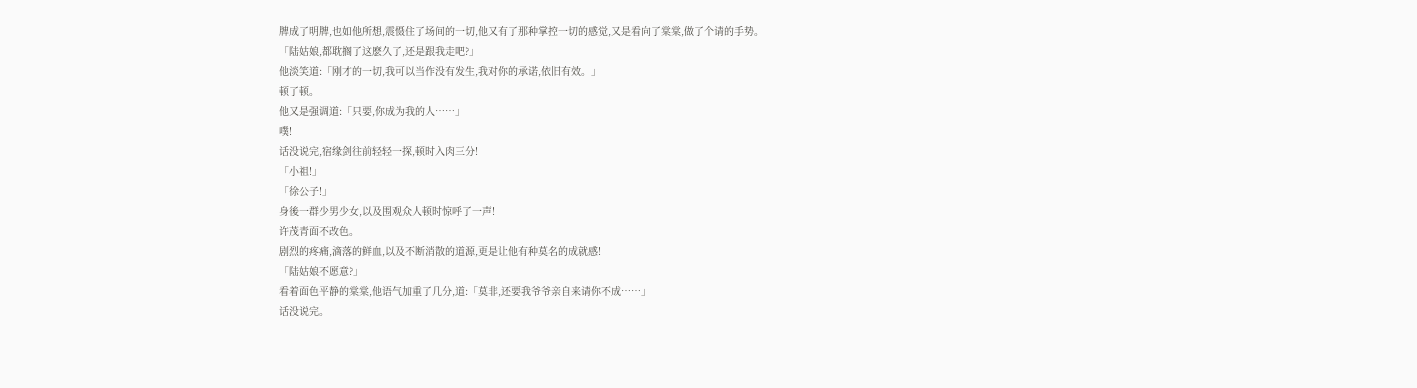牌成了明牌,也如他所想,震慑住了场间的一切,他又有了那种掌控一切的感觉,又是看向了棠棠,做了个请的手势。
「陆姑娘,都耽搁了这麽久了,还是跟我走吧?」
他淡笑道:「刚才的一切,我可以当作没有发生,我对你的承诺,依旧有效。」
顿了顿。
他又是强调道:「只要,你成为我的人……」
噗!
话没说完,宿缘剑往前轻轻一探,顿时入肉三分!
「小祖!」
「徐公子!」
身後一群少男少女,以及围观众人顿时惊呼了一声!
许茂青面不改色。
剧烈的疼痛,滴落的鲜血,以及不断消散的道源,更是让他有种莫名的成就感!
「陆姑娘不愿意?」
看着面色平静的棠棠,他语气加重了几分,道:「莫非,还要我爷爷亲自来请你不成……」
话没说完。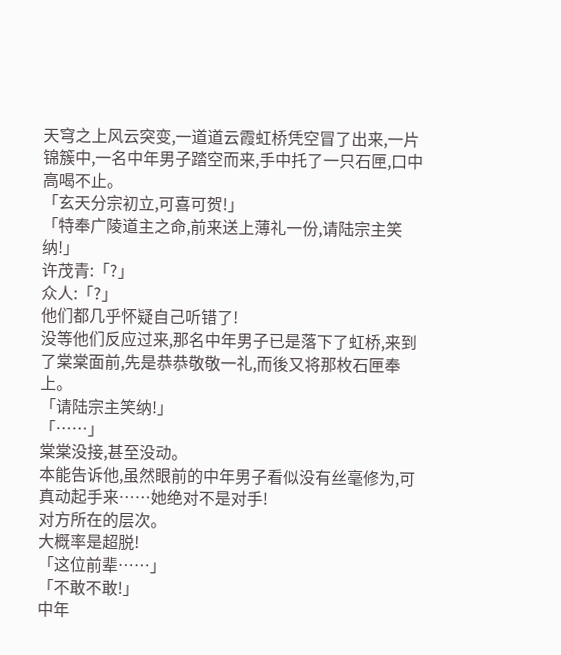天穹之上风云突变,一道道云霞虹桥凭空冒了出来,一片锦簇中,一名中年男子踏空而来,手中托了一只石匣,口中高喝不止。
「玄天分宗初立,可喜可贺!」
「特奉广陵道主之命,前来送上薄礼一份,请陆宗主笑纳!」
许茂青:「?」
众人:「?」
他们都几乎怀疑自己听错了!
没等他们反应过来,那名中年男子已是落下了虹桥,来到了棠棠面前,先是恭恭敬敬一礼,而後又将那枚石匣奉上。
「请陆宗主笑纳!」
「……」
棠棠没接,甚至没动。
本能告诉他,虽然眼前的中年男子看似没有丝毫修为,可真动起手来……她绝对不是对手!
对方所在的层次。
大概率是超脱!
「这位前辈……」
「不敢不敢!」
中年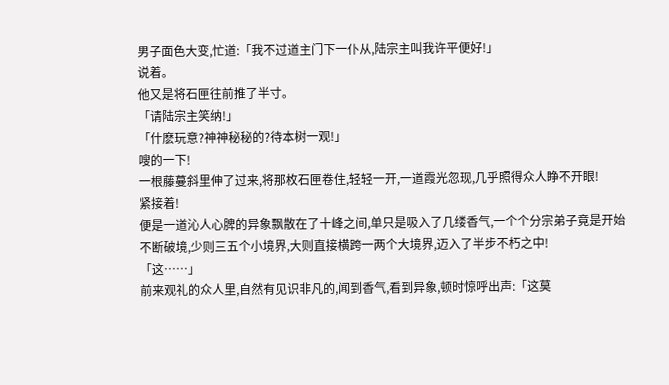男子面色大变,忙道:「我不过道主门下一仆从,陆宗主叫我许平便好!」
说着。
他又是将石匣往前推了半寸。
「请陆宗主笑纳!」
「什麽玩意?神神秘秘的?待本树一观!」
嗖的一下!
一根藤蔓斜里伸了过来,将那枚石匣卷住,轻轻一开,一道霞光忽现,几乎照得众人睁不开眼!
紧接着!
便是一道沁人心脾的异象飘散在了十峰之间,单只是吸入了几缕香气,一个个分宗弟子竟是开始不断破境,少则三五个小境界,大则直接横跨一两个大境界,迈入了半步不朽之中!
「这……」
前来观礼的众人里,自然有见识非凡的,闻到香气,看到异象,顿时惊呼出声:「这莫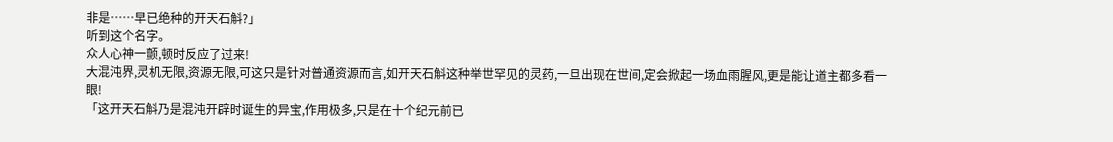非是……早已绝种的开天石斛?」
听到这个名字。
众人心神一颤,顿时反应了过来!
大混沌界,灵机无限,资源无限,可这只是针对普通资源而言,如开天石斛这种举世罕见的灵药,一旦出现在世间,定会掀起一场血雨腥风,更是能让道主都多看一眼!
「这开天石斛乃是混沌开辟时诞生的异宝,作用极多,只是在十个纪元前已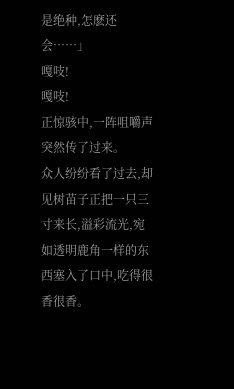是绝种,怎麽还会……」
嘎吱!
嘎吱!
正惊骇中,一阵咀嚼声突然传了过来。
众人纷纷看了过去,却见树苗子正把一只三寸来长,溢彩流光,宛如透明鹿角一样的东西塞入了口中,吃得很香很香。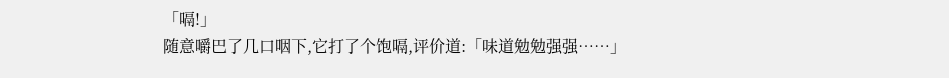「嗝!」
随意嚼巴了几口咽下,它打了个饱嗝,评价道:「味道勉勉强强……」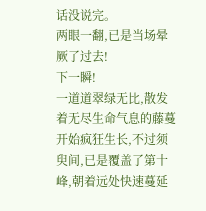话没说完。
两眼一翻,已是当场晕厥了过去!
下一瞬!
一道道翠绿无比,散发着无尽生命气息的藤蔓开始疯狂生长,不过须臾间,已是覆盖了第十峰,朝着远处快速蔓延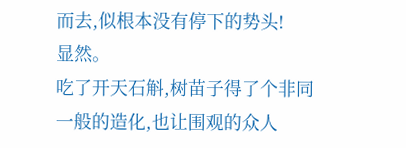而去,似根本没有停下的势头!
显然。
吃了开天石斛,树苗子得了个非同一般的造化,也让围观的众人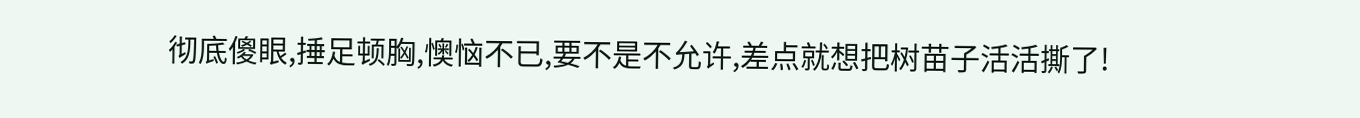彻底傻眼,捶足顿胸,懊恼不已,要不是不允许,差点就想把树苗子活活撕了!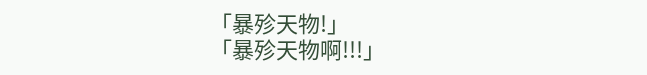「暴殄天物!」
「暴殄天物啊!!!」